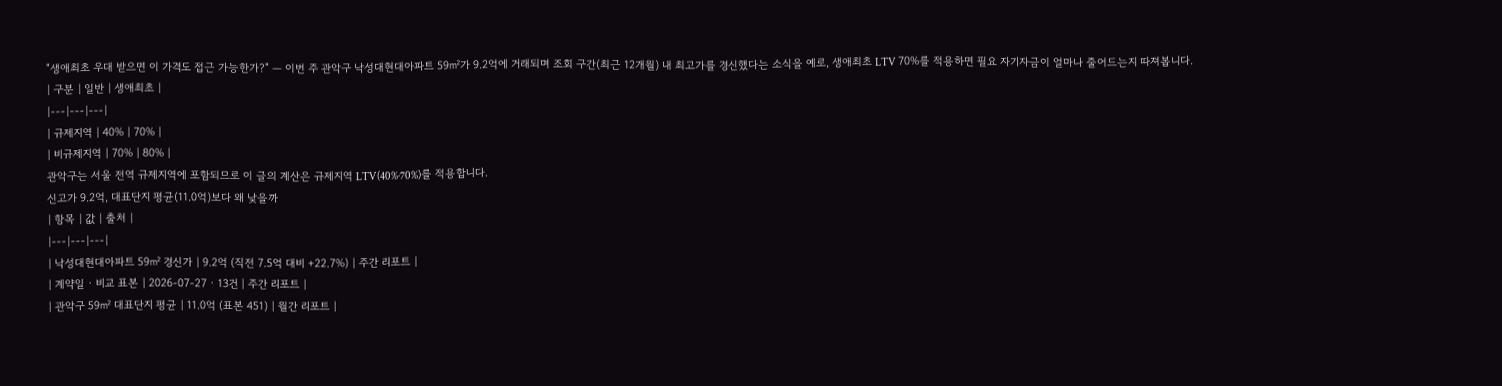"생애최초 우대 받으면 이 가격도 접근 가능한가?" — 이번 주 관악구 낙성대현대아파트 59㎡가 9.2억에 거래되며 조회 구간(최근 12개월) 내 최고가를 경신했다는 소식을 예로, 생애최초 LTV 70%를 적용하면 필요 자기자금이 얼마나 줄어드는지 따져봅니다.
| 구분 | 일반 | 생애최초 |
|---|---|---|
| 규제지역 | 40% | 70% |
| 비규제지역 | 70% | 80% |
관악구는 서울 전역 규제지역에 포함되므로 이 글의 계산은 규제지역 LTV(40%·70%)를 적용합니다.
신고가 9.2억, 대표단지 평균(11.0억)보다 왜 낮을까
| 항목 | 값 | 출처 |
|---|---|---|
| 낙성대현대아파트 59㎡ 경신가 | 9.2억 (직전 7.5억 대비 +22.7%) | 주간 리포트 |
| 계약일 · 비교 표본 | 2026-07-27 · 13건 | 주간 리포트 |
| 관악구 59㎡ 대표단지 평균 | 11.0억 (표본 451) | 월간 리포트 |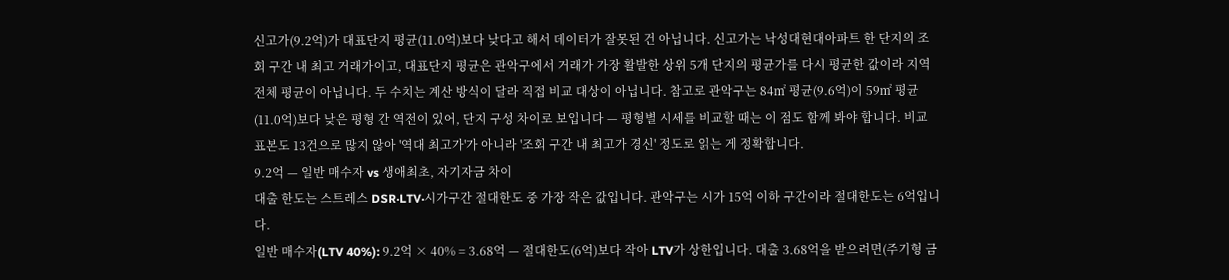신고가(9.2억)가 대표단지 평균(11.0억)보다 낮다고 해서 데이터가 잘못된 건 아닙니다. 신고가는 낙성대현대아파트 한 단지의 조회 구간 내 최고 거래가이고, 대표단지 평균은 관악구에서 거래가 가장 활발한 상위 5개 단지의 평균가를 다시 평균한 값이라 지역 전체 평균이 아닙니다. 두 수치는 계산 방식이 달라 직접 비교 대상이 아닙니다. 참고로 관악구는 84㎡ 평균(9.6억)이 59㎡ 평균 (11.0억)보다 낮은 평형 간 역전이 있어, 단지 구성 차이로 보입니다 — 평형별 시세를 비교할 때는 이 점도 함께 봐야 합니다. 비교 표본도 13건으로 많지 않아 '역대 최고가'가 아니라 '조회 구간 내 최고가 경신' 정도로 읽는 게 정확합니다.
9.2억 — 일반 매수자 vs 생애최초, 자기자금 차이
대출 한도는 스트레스 DSR·LTV·시가구간 절대한도 중 가장 작은 값입니다. 관악구는 시가 15억 이하 구간이라 절대한도는 6억입니다.
일반 매수자(LTV 40%): 9.2억 × 40% = 3.68억 — 절대한도(6억)보다 작아 LTV가 상한입니다. 대출 3.68억을 받으려면(주기형 금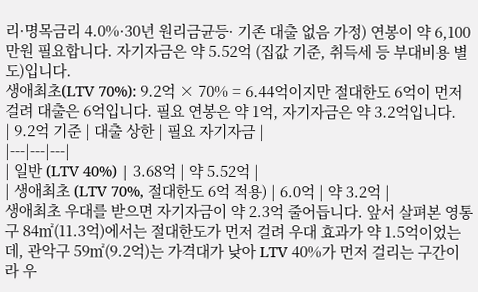리·명목금리 4.0%·30년 원리금균등· 기존 대출 없음 가정) 연봉이 약 6,100만원 필요합니다. 자기자금은 약 5.52억 (집값 기준, 취득세 등 부대비용 별도)입니다.
생애최초(LTV 70%): 9.2억 × 70% = 6.44억이지만 절대한도 6억이 먼저 걸려 대출은 6억입니다. 필요 연봉은 약 1억, 자기자금은 약 3.2억입니다.
| 9.2억 기준 | 대출 상한 | 필요 자기자금 |
|---|---|---|
| 일반 (LTV 40%) | 3.68억 | 약 5.52억 |
| 생애최초 (LTV 70%, 절대한도 6억 적용) | 6.0억 | 약 3.2억 |
생애최초 우대를 받으면 자기자금이 약 2.3억 줄어듭니다. 앞서 살펴본 영통구 84㎡(11.3억)에서는 절대한도가 먼저 걸려 우대 효과가 약 1.5억이었는데, 관악구 59㎡(9.2억)는 가격대가 낮아 LTV 40%가 먼저 걸리는 구간이라 우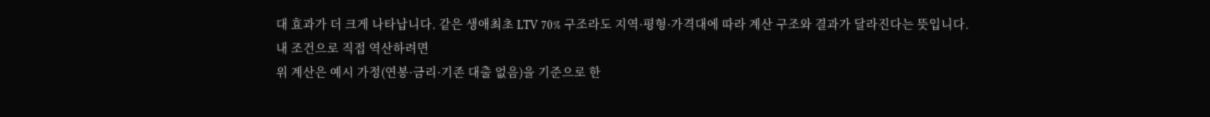대 효과가 더 크게 나타납니다. 같은 생애최초 LTV 70% 구조라도 지역·평형·가격대에 따라 계산 구조와 결과가 달라진다는 뜻입니다.
내 조건으로 직접 역산하려면
위 계산은 예시 가정(연봉·금리·기존 대출 없음)을 기준으로 한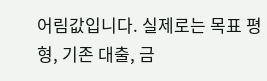어림값입니다. 실제로는 목표 평형, 기존 대출, 금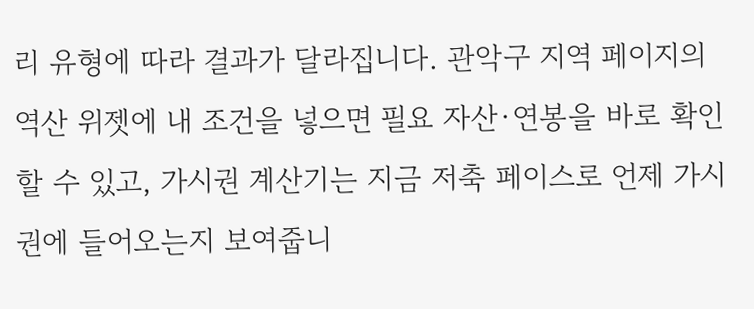리 유형에 따라 결과가 달라집니다. 관악구 지역 페이지의 역산 위젯에 내 조건을 넣으면 필요 자산·연봉을 바로 확인할 수 있고, 가시권 계산기는 지금 저축 페이스로 언제 가시권에 들어오는지 보여줍니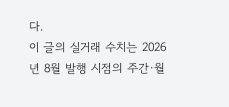다.
이 글의 실거래 수치는 2026년 8월 발행 시점의 주간·월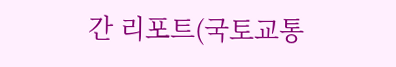간 리포트(국토교통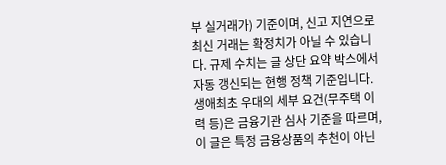부 실거래가) 기준이며, 신고 지연으로 최신 거래는 확정치가 아닐 수 있습니다. 규제 수치는 글 상단 요약 박스에서 자동 갱신되는 현행 정책 기준입니다. 생애최초 우대의 세부 요건(무주택 이력 등)은 금융기관 심사 기준을 따르며, 이 글은 특정 금융상품의 추천이 아닌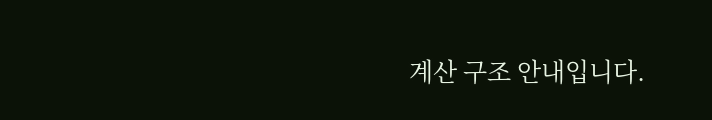계산 구조 안내입니다.